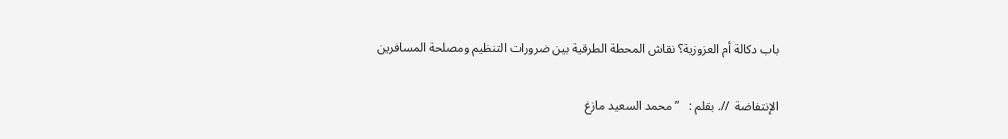باب دكالة أم العزوزية؟ نقاش المحطة الطرقية بين ضرورات التنظيم ومصلحة المسافرين

الإنتفاضة  //. بقلم :   ” محمد السعيد مازغ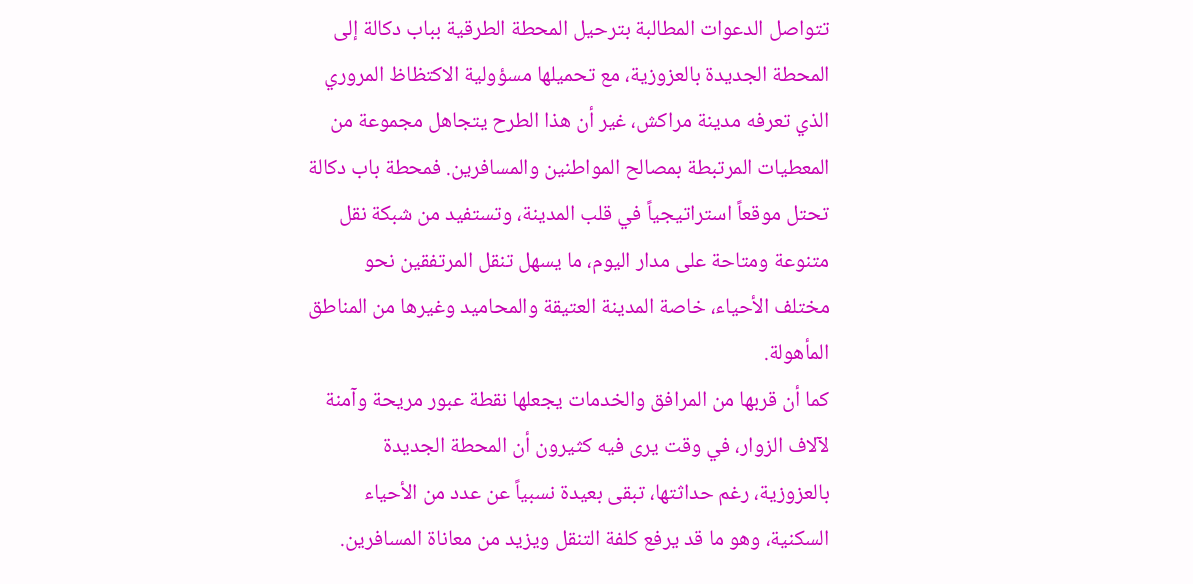تتواصل الدعوات المطالبة بترحيل المحطة الطرقية بباب دكالة إلى المحطة الجديدة بالعزوزية، مع تحميلها مسؤولية الاكتظاظ المروري الذي تعرفه مدينة مراكش، غير أن هذا الطرح يتجاهل مجموعة من المعطيات المرتبطة بمصالح المواطنين والمسافرين. فمحطة باب دكالة تحتل موقعاً استراتيجياً في قلب المدينة، وتستفيد من شبكة نقل متنوعة ومتاحة على مدار اليوم، ما يسهل تنقل المرتفقين نحو مختلف الأحياء، خاصة المدينة العتيقة والمحاميد وغيرها من المناطق المأهولة.                                                                                                               كما أن قربها من المرافق والخدمات يجعلها نقطة عبور مريحة وآمنة لآلاف الزوار، في وقت يرى فيه كثيرون أن المحطة الجديدة بالعزوزية، رغم حداثتها، تبقى بعيدة نسبياً عن عدد من الأحياء السكنية، وهو ما قد يرفع كلفة التنقل ويزيد من معاناة المسافرين.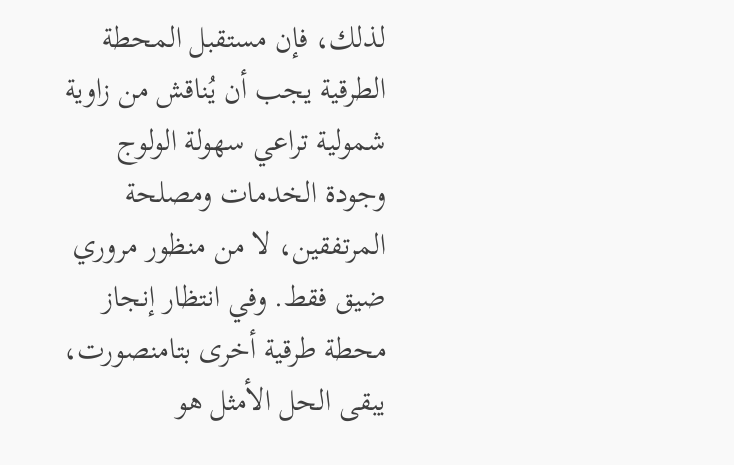لذلك، فإن مستقبل المحطة الطرقية يجب أن يُناقش من زاوية شمولية تراعي سهولة الولوج وجودة الخدمات ومصلحة المرتفقين، لا من منظور مروري ضيق فقط. وفي انتظار إنجاز محطة طرقية أخرى بتامنصورت، يبقى الحل الأمثل هو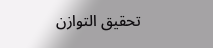تحقيق التوازن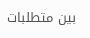بين متطلبات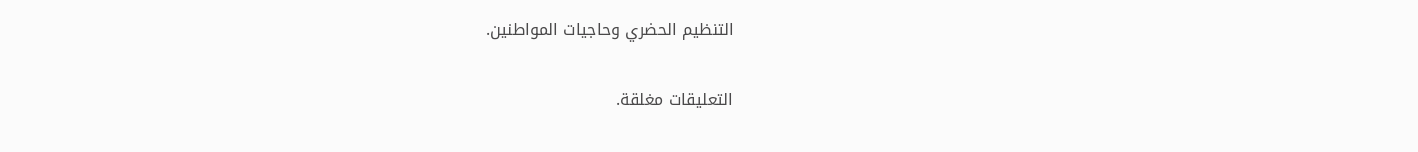التنظيم الحضري وحاجيات المواطنين.

التعليقات مغلقة.